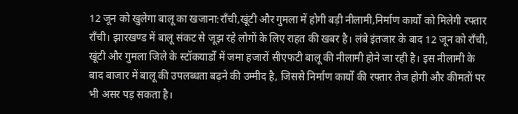12 जून को खुलेगा बालू का खजाना:राँची,खूंटी और गुमला में होगी बड़ी नीलामी,निर्माण कार्यों को मिलेगी रफ्तार
राँची। झारखण्ड में बालू संकट से जूझ रहे लोगों के लिए राहत की खबर है। लंबे इंतजार के बाद 12 जून को राँची, खूंटी और गुमला जिले के स्टॉकयार्डों में जमा हजारों सीएफटी बालू की नीलामी होने जा रही है। इस नीलामी के बाद बाजार में बालू की उपलब्धता बढ़ने की उम्मीद है, जिससे निर्माण कार्यों की रफ्तार तेज होगी और कीमतों पर भी असर पड़ सकता है।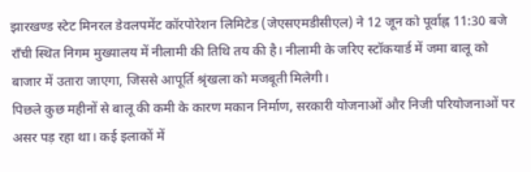झारखण्ड स्टेट मिनरल डेवलपमेंट कॉरपोरेशन लिमिटेड (जेएसएमडीसीएल) ने 12 जून को पूर्वाह्न 11:30 बजे राँची स्थित निगम मुख्यालय में नीलामी की तिथि तय की है। नीलामी के जरिए स्टॉकयार्ड में जमा बालू को बाजार में उतारा जाएगा, जिससे आपूर्ति श्रृंखला को मजबूती मिलेगी।
पिछले कुछ महीनों से बालू की कमी के कारण मकान निर्माण, सरकारी योजनाओं और निजी परियोजनाओं पर असर पड़ रहा था। कई इलाकों में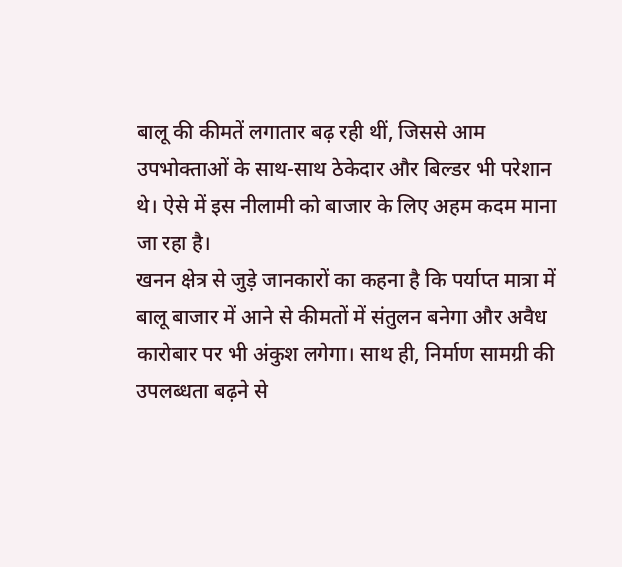बालू की कीमतें लगातार बढ़ रही थीं, जिससे आम उपभोक्ताओं के साथ-साथ ठेकेदार और बिल्डर भी परेशान थे। ऐसे में इस नीलामी को बाजार के लिए अहम कदम माना जा रहा है।
खनन क्षेत्र से जुड़े जानकारों का कहना है कि पर्याप्त मात्रा में बालू बाजार में आने से कीमतों में संतुलन बनेगा और अवैध कारोबार पर भी अंकुश लगेगा। साथ ही, निर्माण सामग्री की उपलब्धता बढ़ने से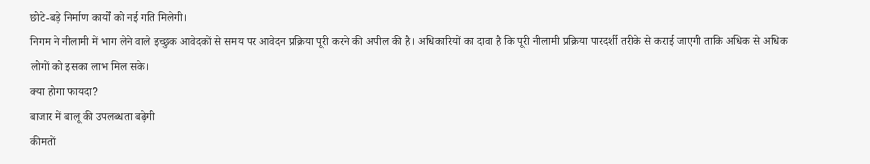छोटे-बड़े निर्माण कार्यों को नई गति मिलेगी।
निगम ने नीलामी में भाग लेने वाले इच्छुक आवेदकों से समय पर आवेदन प्रक्रिया पूरी करने की अपील की है। अधिकारियों का दावा है कि पूरी नीलामी प्रक्रिया पारदर्शी तरीके से कराई जाएगी ताकि अधिक से अधिक लोगों को इसका लाभ मिल सके।
क्या होगा फायदा?
बाजार में बालू की उपलब्धता बढ़ेगी
कीमतों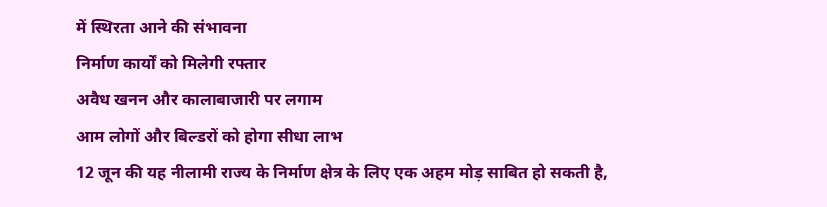में स्थिरता आने की संभावना
निर्माण कार्यों को मिलेगी रफ्तार
अवैध खनन और कालाबाजारी पर लगाम
आम लोगों और बिल्डरों को होगा सीधा लाभ
12 जून की यह नीलामी राज्य के निर्माण क्षेत्र के लिए एक अहम मोड़ साबित हो सकती है,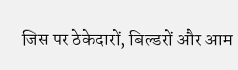जिस पर ठेकेदारों, बिल्डरों और आम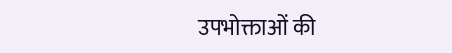उपभोक्ताओं की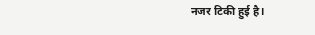नजर टिकी हुई है।